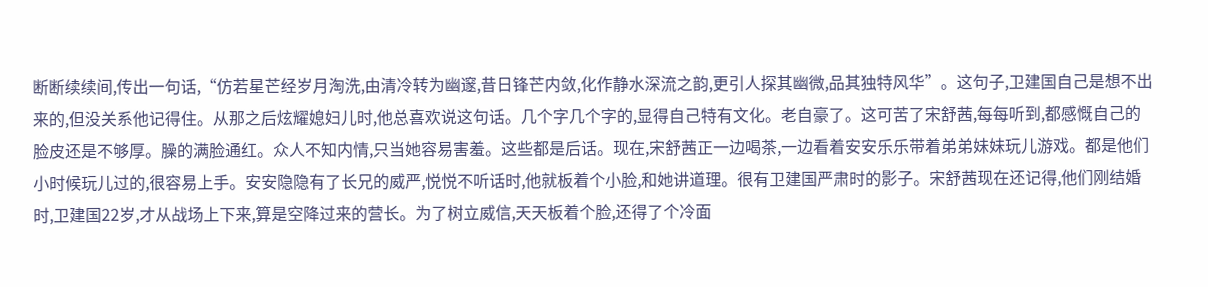断断续续间,传出一句话,“仿若星芒经岁月淘洗,由清冷转为幽邃,昔日锋芒内敛,化作静水深流之韵,更引人探其幽微,品其独特风华”。这句子,卫建国自己是想不出来的,但没关系他记得住。从那之后炫耀媳妇儿时,他总喜欢说这句话。几个字几个字的,显得自己特有文化。老自豪了。这可苦了宋舒茜,每每听到,都感慨自己的脸皮还是不够厚。臊的满脸通红。众人不知内情,只当她容易害羞。这些都是后话。现在,宋舒茜正一边喝茶,一边看着安安乐乐带着弟弟妹妹玩儿游戏。都是他们小时候玩儿过的,很容易上手。安安隐隐有了长兄的威严,悦悦不听话时,他就板着个小脸,和她讲道理。很有卫建国严肃时的影子。宋舒茜现在还记得,他们刚结婚时,卫建国22岁,才从战场上下来,算是空降过来的营长。为了树立威信,天天板着个脸,还得了个冷面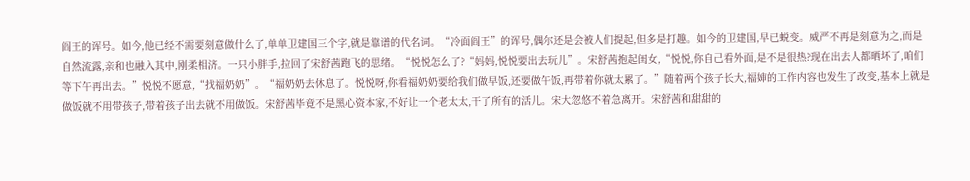阎王的诨号。如今,他已经不需要刻意做什么了,单单卫建国三个字,就是靠谱的代名词。“冷面阎王”的诨号,偶尔还是会被人们提起,但多是打趣。如今的卫建国,早已蜕变。威严不再是刻意为之,而是自然流露,亲和也融入其中,刚柔相济。一只小胖手,拉回了宋舒茜跑飞的思绪。“悦悦怎么了?“妈妈,悦悦要出去玩儿”。宋舒茜抱起闺女,“悦悦,你自己看外面,是不是很热?现在出去人都晒坏了,咱们等下午再出去。”悦悦不愿意,“找福奶奶”。“福奶奶去休息了。悦悦呀,你看福奶奶要给我们做早饭,还要做午饭,再带着你就太累了。”随着两个孩子长大,福婶的工作内容也发生了改变,基本上就是做饭就不用带孩子,带着孩子出去就不用做饭。宋舒茜毕竟不是黑心资本家,不好让一个老太太,干了所有的活儿。宋大忽悠不着急离开。宋舒茜和甜甜的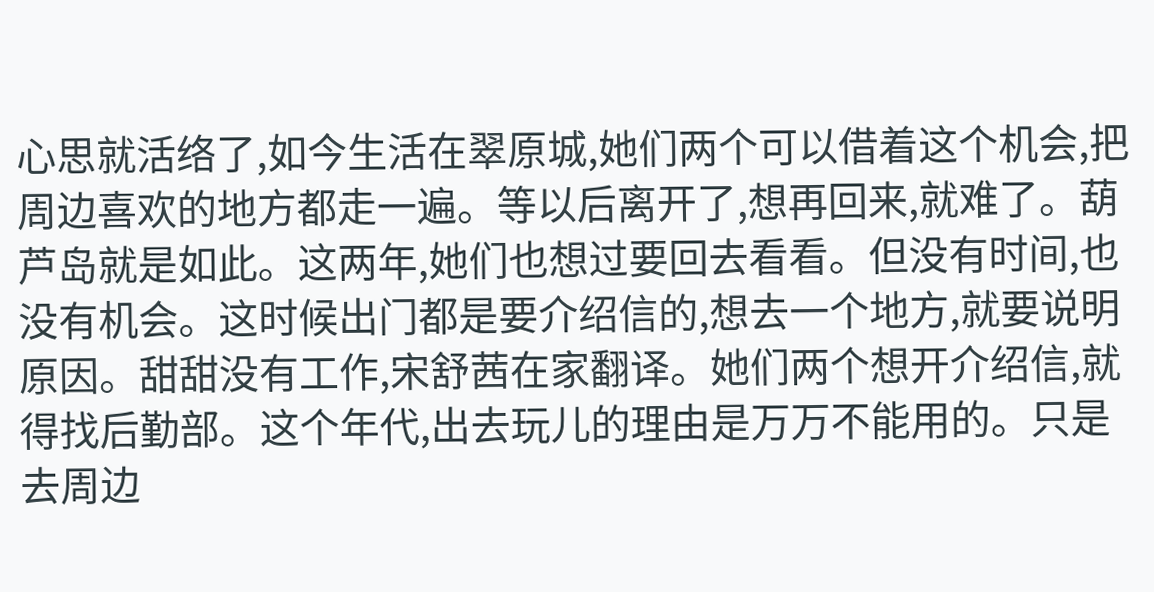心思就活络了,如今生活在翠原城,她们两个可以借着这个机会,把周边喜欢的地方都走一遍。等以后离开了,想再回来,就难了。葫芦岛就是如此。这两年,她们也想过要回去看看。但没有时间,也没有机会。这时候出门都是要介绍信的,想去一个地方,就要说明原因。甜甜没有工作,宋舒茜在家翻译。她们两个想开介绍信,就得找后勤部。这个年代,出去玩儿的理由是万万不能用的。只是去周边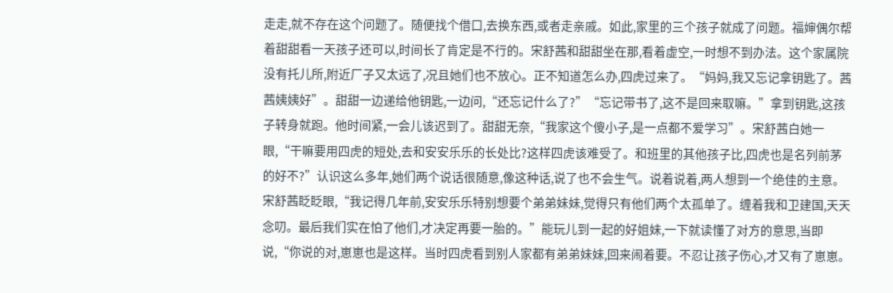走走,就不存在这个问题了。随便找个借口,去换东西,或者走亲戚。如此,家里的三个孩子就成了问题。福婶偶尔帮着甜甜看一天孩子还可以,时间长了肯定是不行的。宋舒茜和甜甜坐在那,看着虚空,一时想不到办法。这个家属院没有托儿所,附近厂子又太远了,况且她们也不放心。正不知道怎么办,四虎过来了。“妈妈,我又忘记拿钥匙了。茜茜姨姨好”。甜甜一边递给他钥匙,一边问,“还忘记什么了?”“忘记带书了,这不是回来取嘛。”拿到钥匙,这孩子转身就跑。他时间紧,一会儿该迟到了。甜甜无奈,“我家这个傻小子,是一点都不爱学习”。宋舒茜白她一眼,“干嘛要用四虎的短处,去和安安乐乐的长处比?这样四虎该难受了。和班里的其他孩子比,四虎也是名列前茅的好不?”认识这么多年,她们两个说话很随意,像这种话,说了也不会生气。说着说着,两人想到一个绝佳的主意。宋舒茜眨眨眼,“我记得几年前,安安乐乐特别想要个弟弟妹妹,觉得只有他们两个太孤单了。缠着我和卫建国,天天念叨。最后我们实在怕了他们,才决定再要一胎的。”能玩儿到一起的好姐妹,一下就读懂了对方的意思,当即说,“你说的对,崽崽也是这样。当时四虎看到别人家都有弟弟妹妹,回来闹着要。不忍让孩子伤心,才又有了崽崽。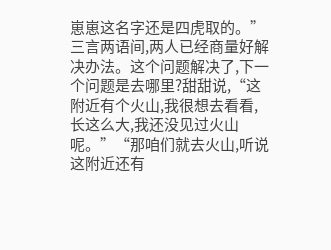崽崽这名字还是四虎取的。”三言两语间,两人已经商量好解决办法。这个问题解决了,下一个问题是去哪里?甜甜说,“这附近有个火山,我很想去看看,长这么大,我还没见过火山呢。”“那咱们就去火山,听说这附近还有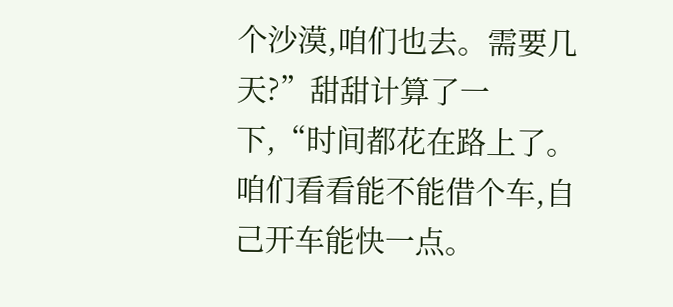个沙漠,咱们也去。需要几天?”甜甜计算了一下,“时间都花在路上了。咱们看看能不能借个车,自己开车能快一点。